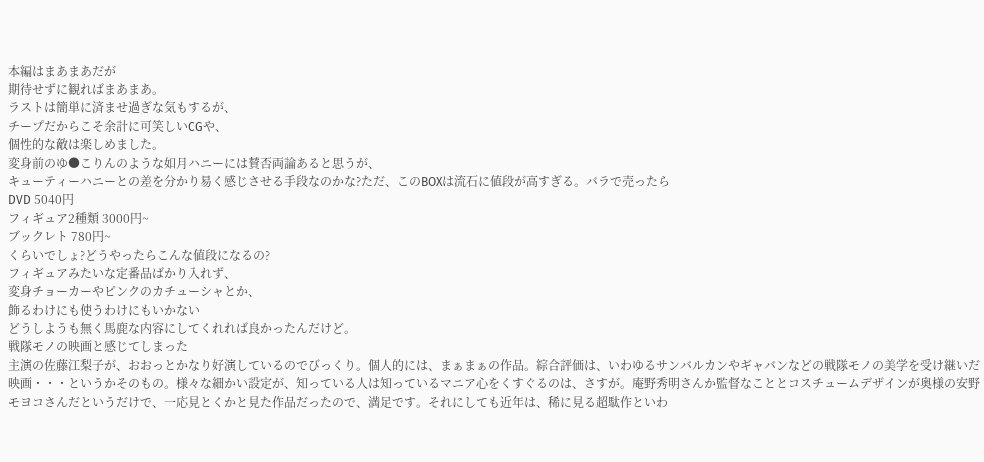本編はまあまあだが
期待せずに観ればまあまあ。
ラストは簡単に済ませ過ぎな気もするが、
チープだからこそ余計に可笑しいCGや、
個性的な敵は楽しめました。
変身前のゆ●こりんのような如月ハニーには賛否両論あると思うが、
キューティーハニーとの差を分かり易く感じさせる手段なのかな?ただ、このBOXは流石に値段が高すぎる。バラで売ったら
DVD 5040円
フィギュア2種類 3000円~
ブックレト 780円~
くらいでしょ?どうやったらこんな値段になるの?
フィギュアみたいな定番品ばかり入れず、
変身チョーカーやピンクのカチューシャとか、
飾るわけにも使うわけにもいかない
どうしようも無く馬鹿な内容にしてくれれば良かったんだけど。
戦隊モノの映画と感じてしまった
主演の佐藤江梨子が、おおっとかなり好演しているのでびっくり。個人的には、まぁまぁの作品。綜合評価は、いわゆるサンバルカンやギャバンなどの戦隊モノの美学を受け継いだ映画・・・というかそのもの。様々な細かい設定が、知っている人は知っているマニア心をくすぐるのは、さすが。庵野秀明さんか監督なこととコスチュームデザインが奥様の安野モヨコさんだというだけで、一応見とくかと見た作品だったので、満足です。それにしても近年は、稀に見る超駄作といわ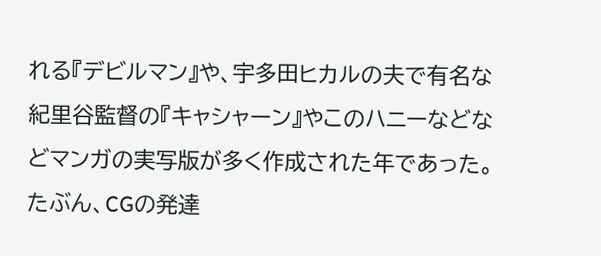れる『デビルマン』や、宇多田ヒカルの夫で有名な紀里谷監督の『キャシャーン』やこのハニーなどなどマンガの実写版が多く作成された年であった。たぶん、CGの発達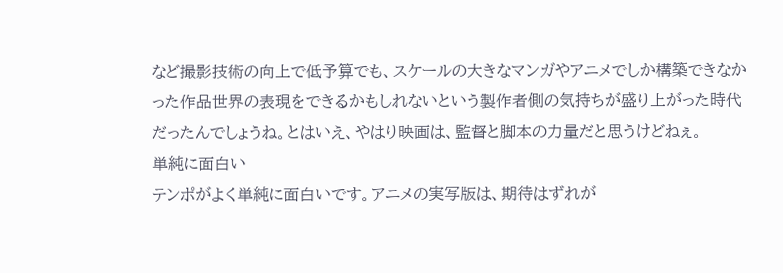など撮影技術の向上で低予算でも、スケールの大きなマンガやアニメでしか構築できなかった作品世界の表現をできるかもしれないという製作者側の気持ちが盛り上がった時代だったんでしょうね。とはいえ、やはり映画は、監督と脚本の力量だと思うけどねぇ。
単純に面白い
テンポがよく単純に面白いです。アニメの実写版は、期待はずれが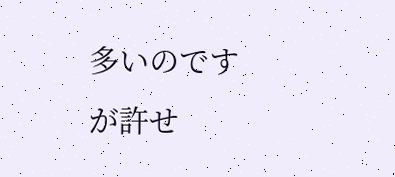多いのですが許せ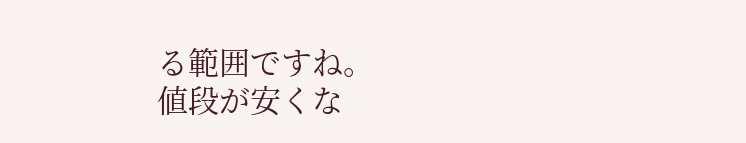る範囲ですね。
値段が安くな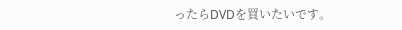ったらDVDを買いたいです。